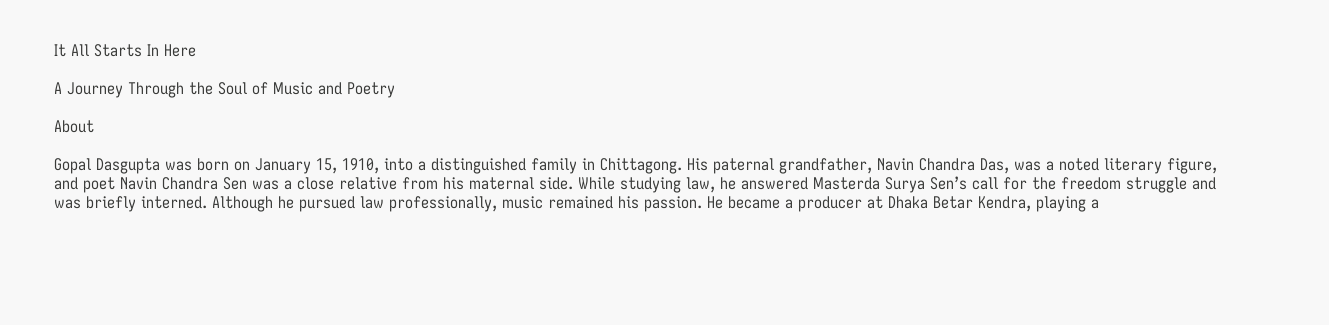It All Starts In Here

A Journey Through the Soul of Music and Poetry

About

Gopal Dasgupta was born on January 15, 1910, into a distinguished family in Chittagong. His paternal grandfather, Navin Chandra Das, was a noted literary figure, and poet Navin Chandra Sen was a close relative from his maternal side. While studying law, he answered Masterda Surya Sen’s call for the freedom struggle and was briefly interned. Although he pursued law professionally, music remained his passion. He became a producer at Dhaka Betar Kendra, playing a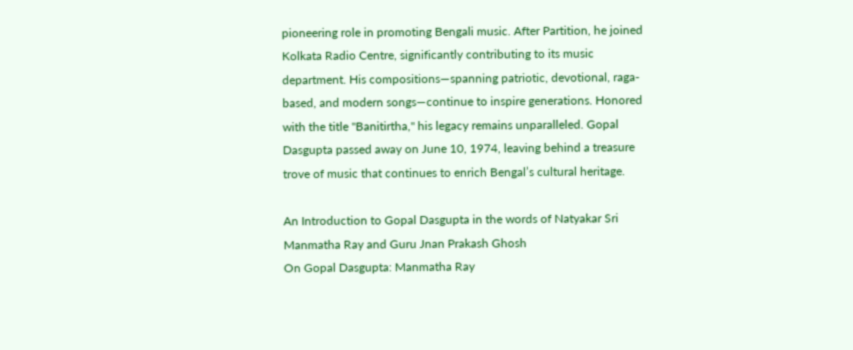pioneering role in promoting Bengali music. After Partition, he joined Kolkata Radio Centre, significantly contributing to its music department. His compositions—spanning patriotic, devotional, raga-based, and modern songs—continue to inspire generations. Honored with the title "Banitirtha," his legacy remains unparalleled. Gopal Dasgupta passed away on June 10, 1974, leaving behind a treasure trove of music that continues to enrich Bengal’s cultural heritage.

An Introduction to Gopal Dasgupta in the words of Natyakar Sri Manmatha Ray and Guru Jnan Prakash Ghosh
On Gopal Dasgupta: Manmatha Ray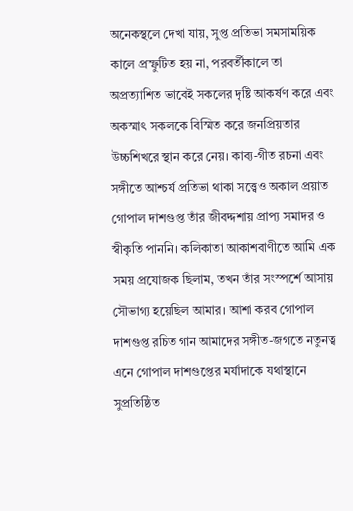অনেকস্থলে দেখা যায়, সুপ্ত প্রতিভা সমসাময়িক কালে প্রস্ফুটিত হয় না, পরবর্তীকালে তা অপ্রত্যাশিত ভাবেই সকলের দৃষ্টি আকর্ষণ করে এবং অকস্মাৎ সকলকে বিস্মিত করে জনপ্রিয়তার উচ্চশিখরে স্থান করে নেয়। কাব্য-গীত রচনা এবং সঙ্গীতে আশ্চর্য প্রতিভা থাকা সত্ত্বেও অকাল প্রয়াত গোপাল দাশগুপ্ত তাঁর জীবদ্দশায় প্রাপ্য সমাদর ও স্বীকৃতি পাননি। কলিকাতা আকাশবাণীতে আমি এক সময় প্রযোজক ছিলাম, তখন তাঁর সংস্পর্শে আসায় সৌভাগ্য হয়েছিল আমার। আশা করব গোপাল দাশগুপ্ত রচিত গান আমাদের সঙ্গীত-জগতে নতুনত্ব এনে গোপাল দাশগুপ্তের মর্যাদাকে যথাস্থানে সুপ্রতিষ্ঠিত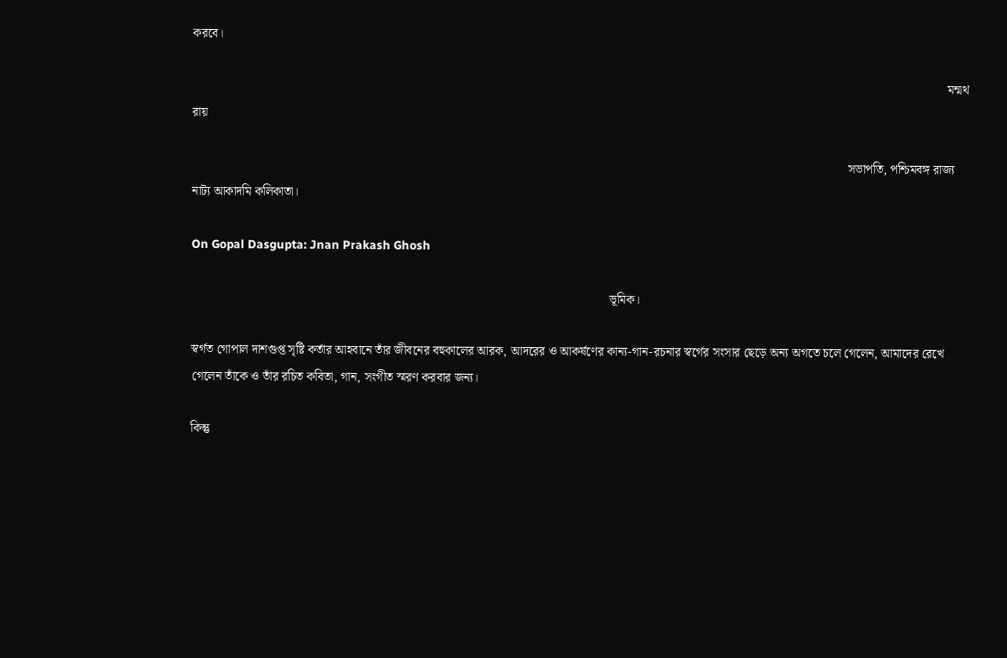করবে।

                                                                                                                                                                                                                                                    মন্মথ রায়

                                                                                                                                                                                                                    সভাপতি, পশ্চিমবঙ্গ রাজ্য নাট্য আকাদমি কলিকাতা।

On Gopal Dasgupta: Jnan Prakash Ghosh

                                                                                                                                       ভূমিক।

স্বর্গত গোপাল দাশগুপ্ত সৃষ্টি কর্তার আহবানে তাঁর জীবনের বহুকালের আরক, আদরের ও আকর্ষণের কান্য-গান-রচনার স্বর্গের সংসার ছেড়ে অন্য অগতে চলে গেলেন, আমাদের রেখে গেলেন তাঁকে ও তাঁর রচিত কবিতা, গান, সংগীত স্মরণ করবার জন্য।

কিন্তু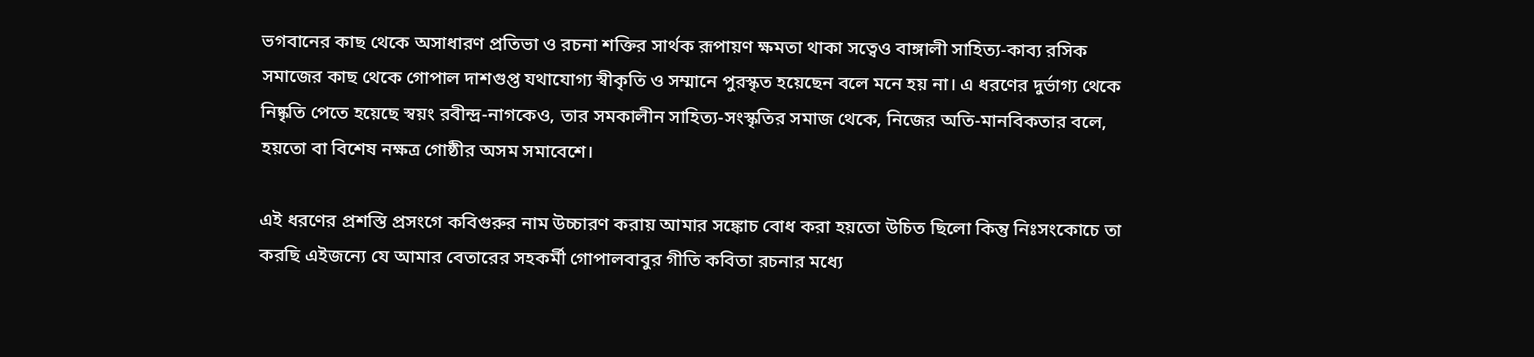ভগবানের কাছ থেকে অসাধারণ প্রতিভা ও রচনা শক্তির সার্থক রূপায়ণ ক্ষমতা থাকা সত্বেও বাঙ্গালী সাহিত্য-কাব্য রসিক সমাজের কাছ থেকে গোপাল দাশগুপ্ত যথাযোগ্য স্বীকৃতি ও সম্মানে পুরস্কৃত হয়েছেন বলে মনে হয় না। এ ধরণের দুর্ভাগ্য থেকে নিষ্কৃতি পেতে হয়েছে স্বয়ং রবীন্দ্র-নাগকেও, তার সমকালীন সাহিত্য-সংস্কৃতির সমাজ থেকে, নিজের অতি-মানবিকতার বলে, হয়তো বা বিশেষ নক্ষত্র গোষ্ঠীর অসম সমাবেশে।

এই ধরণের প্রশস্তি প্রসংগে কবিগুরুর নাম উচ্চারণ করায় আমার সঙ্কোচ বোধ করা হয়তো উচিত ছিলো কিন্তু নিঃসংকোচে তা করছি এইজন্যে যে আমার বেতারের সহকর্মী গোপালবাবুর গীতি কবিতা রচনার মধ্যে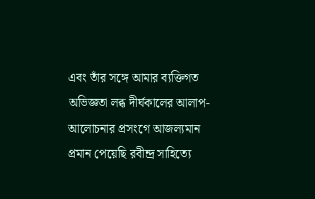এবং তাঁর সঙ্গে আমার ব্যক্তিগত অভিজ্ঞতা লব্ধ দীর্ঘকালের আলাপ-আলোচনার প্রসংগে আজল্যমান প্রমান পেয়েছি রবীন্দ্র সাহিত্যে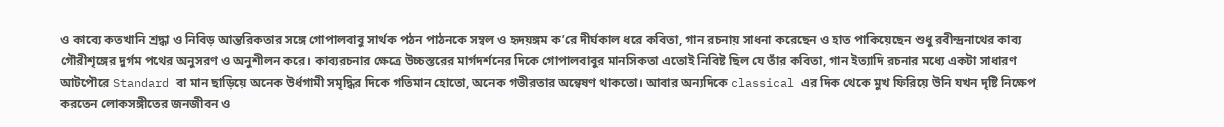ও কাব্যে কতখানি শ্রদ্ধা ও নিবিড় আন্তরিকতার সঙ্গে গোপালবাবু সার্থক পঠন পাঠনকে সম্বল ও হৃদয়ঙ্গম ক’রে দীর্ঘকাল ধরে কবিতা, গান রচনায় সাধনা করেছেন ও হাত পাকিয়েছেন শুধু রবীন্দ্রনাথের কাব্য গৌরীশৃঙ্গের দুর্গম পথের অনুসরণ ও অনুশীলন করে। কাব্যরচনার ক্ষেত্রে উচ্চস্তরের মার্গদর্শনের দিকে গোপালবাবুর মানসিকতা এতোই নিবিষ্ট ছিল যে তাঁর কবিতা, গান ইত্যাদি রচনার মধ্যে একটা সাধারণ আটপৌরে Standard বা মান ছাড়িয়ে অনেক উর্ধগামী সমৃদ্ধির দিকে গতিমান হোতো, অনেক গভীরতার অন্বেষণ থাকতো। আবার অন্যদিকে classical এর দিক থেকে মুখ ফিরিয়ে উনি যখন দৃষ্টি নিক্ষেপ করতেন লোকসঙ্গীতের জনজীবন ও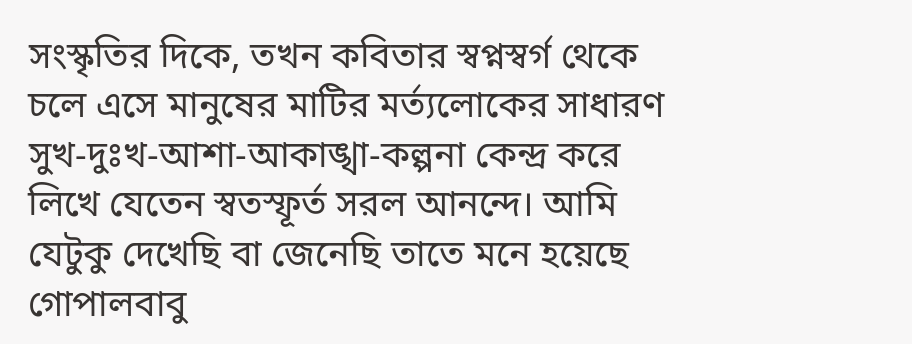সংস্কৃতির দিকে, তখন কবিতার স্বপ্নস্বর্গ থেকে চলে এসে মানুষের মাটির মর্ত্যলোকের সাধারণ সুখ-দুঃখ-আশা-আকাঙ্খা-কল্পনা কেন্দ্র করে লিখে যেতেন স্বতস্ফূর্ত সরল আনন্দে। আমি যেটুকু দেখেছি বা জেনেছি তাতে মনে হয়েছে গোপালবাবু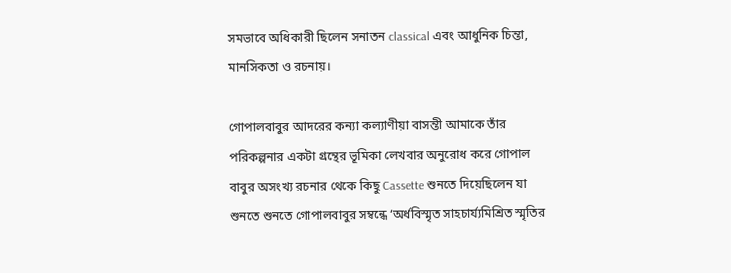সমভাবে অধিকারী ছিলেন সনাতন classical এবং আধুনিক চিন্তা, মানসিকতা ও রচনায়।

গোপালবাবুর আদরের কন্যা কল্যাণীয়া বাসন্তী আমাকে তাঁর পরিকল্পনার একটা গ্রন্থের ভূমিকা লেখবার অনুরোধ করে গোপাল বাবুর অসংখ্য রচনার থেকে কিছু Cassette শুনতে দিয়েছিলেন যা শুনতে শুনতে গোপালবাবুর সম্বন্ধে ‘অর্ধবিস্মৃত সাহচার্য্যমিশ্রিত স্মৃতির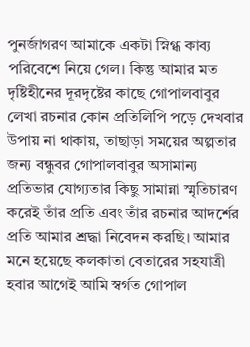পুনর্জাগরণ আমাকে একটা স্নিগ্ধ কাব্য পরিবেশে নিয়ে গেল। কিন্তু আমার মত দৃষ্টিহীনের দূরদৃষ্টের কাছে গোপালবাবুর লেখা রচনার কোন প্রতিলিপি পড়ে দেখবার উপায় না থাকায়, তাছাড়া সময়ের অল্পতার জন্য বন্ধুবর গোপালবাবুর অসামান্য প্রতিভার যোগ্যতার কিছু সামান্না স্মৃতিচারণ করেই তাঁর প্রতি এবং তাঁর রচনার আদর্শের প্রতি আমার শ্রদ্ধা নিবেদন করছি। আমার মনে হয়েছে কলকাতা বেতারের সহযাত্রী হবার আগেই আমি স্বর্গত গোপাল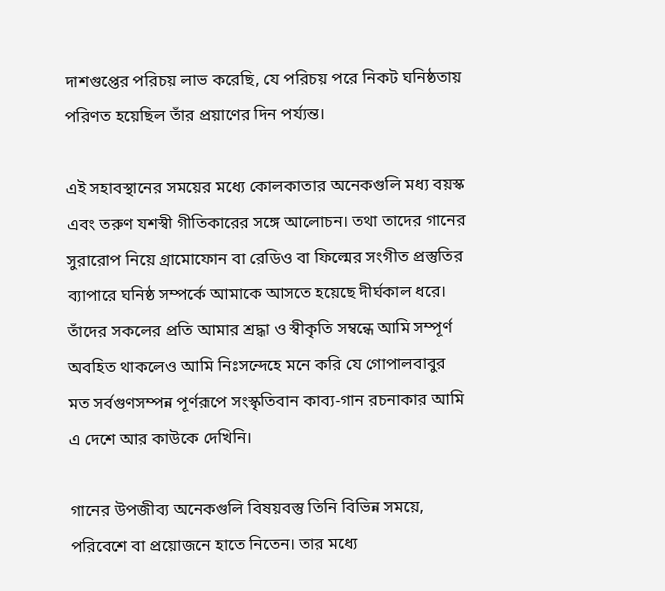দাশগুপ্তের পরিচয় লাভ করেছি, যে পরিচয় পরে নিকট ঘনিষ্ঠতায় পরিণত হয়েছিল তাঁর প্রয়াণের দিন পর্য্যন্ত।

এই সহাবস্থানের সময়ের মধ্যে কোলকাতার অনেকগুলি মধ্য বয়স্ক এবং তরুণ যশস্বী গীতিকারের সঙ্গে আলোচন। তথা তাদের গানের সুরারোপ নিয়ে গ্রামোফোন বা রেডিও বা ফিল্মের সংগীত প্রস্তুতির ব্যাপারে ঘনিষ্ঠ সম্পর্কে আমাকে আসতে হয়েছে দীর্ঘকাল ধরে। তাঁদের সকলের প্রতি আমার শ্রদ্ধা ও স্বীকৃতি সম্বন্ধে আমি সম্পূর্ণ অবহিত থাকলেও আমি নিঃসন্দেহে মনে করি যে গোপালবাবুর মত সর্বগুণসম্পন্ন পূর্ণরূপে সংস্কৃতিবান কাব্য-গান রচনাকার আমি এ দেশে আর কাউকে দেখিনি।

গানের উপজীব্য অনেকগুলি বিষয়বস্তু তিনি বিভিন্ন সময়ে, পরিবেশে বা প্রয়োজনে হাতে নিতেন। তার মধ্যে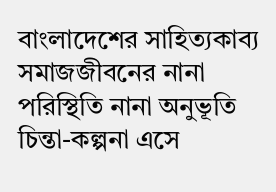বাংলাদেশের সাহিত্যকাব্য সমাজজীবনের নানা পরিস্থিতি নানা অনুভূতি চিন্তা-কল্পনা এসে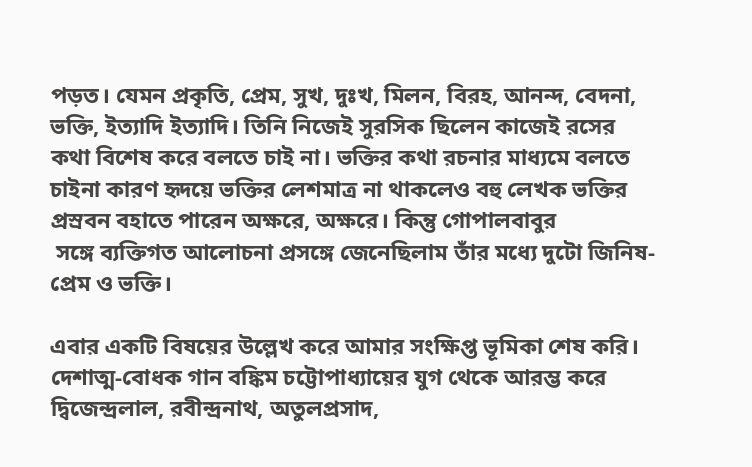পড়ত। যেমন প্রকৃতি, প্রেম, সুখ, দুঃখ, মিলন, বিরহ, আনন্দ, বেদনা, ভক্তি, ইত্যাদি ইত্যাদি। তিনি নিজেই সুরসিক ছিলেন কাজেই রসের কথা বিশেষ করে বলতে চাই না। ভক্তির কথা রচনার মাধ্যমে বলতে চাইনা কারণ হৃদয়ে ভক্তির লেশমাত্র না থাকলেও বহু লেখক ভক্তির প্রস্রবন বহাতে পারেন অক্ষরে, অক্ষরে। কিন্তু গোপালবাবুর
 সঙ্গে ব্যক্তিগত আলোচনা প্রসঙ্গে জেনেছিলাম তাঁর মধ্যে দুটো জিনিষ-প্রেম ও ভক্তি।

এবার একটি বিষয়ের উল্লেখ করে আমার সংক্ষিপ্ত ভূমিকা শেষ করি। দেশাত্ম-বোধক গান বঙ্কিম চট্টোপাধ্যায়ের যুগ থেকে আরম্ভ করে দ্বিজেন্দ্রলাল, রবীন্দ্রনাথ, অতুলপ্রসাদ,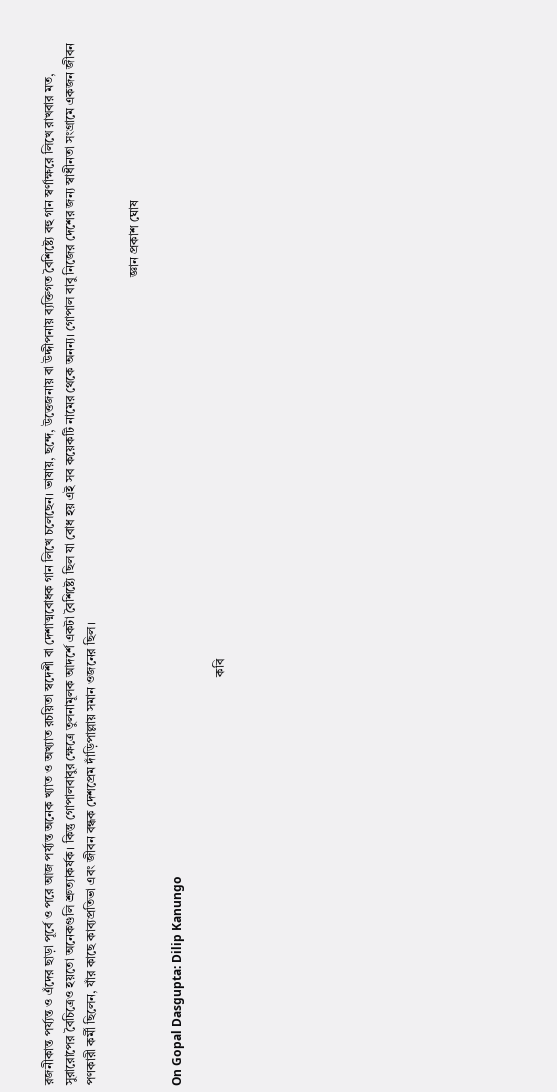রজনীকান্ত পর্য্যন্ত ও এঁদের ছাড়া পূর্বে ও পরে আজ পর্য্যন্ত অনেক খ্যাত ও অখ্যাত রচয়িতা স্বদেশী বা দেশাত্মবোধক গান লিখে চলেছেন। ভাষায়, ছন্দে, উত্তেজনায় বা উদ্দীপনায় ব্যক্তিগত বৈশিষ্ট্যে বহু গান স্বর্ণাক্ষরে লিখে রাখবার মত, সুরারোপের বৈচিত্রেও হয়তো অনেকগুলি শ্রুত্যাকর্ষক। কিন্তু গোপালবাবুর ক্ষেত্রে তুলনামূলক আদর্শে একটা বৈশিষ্ট্যে ছিল যা বোধ হয় এই সব কয়েকটি নামের থেকে অনন্য। গোপাল বাবু নিজের দেশের জন্য স্বাধীনতা সংগ্রামে একজন জীবন পণকারী কর্মী ছিলেন, যাঁর কাছে কাব্যপ্রতিভা এবং জীবন বন্ধক দেশপ্রেম দাঁড়িপাল্লায় সমান ওজনের ছিল।

                                                                                                                                                                                                                                                                   জ্ঞান প্রকাশ ঘোষ

On Gopal Dasgupta: Dilip Kanungo

                                                                                                                                   কবি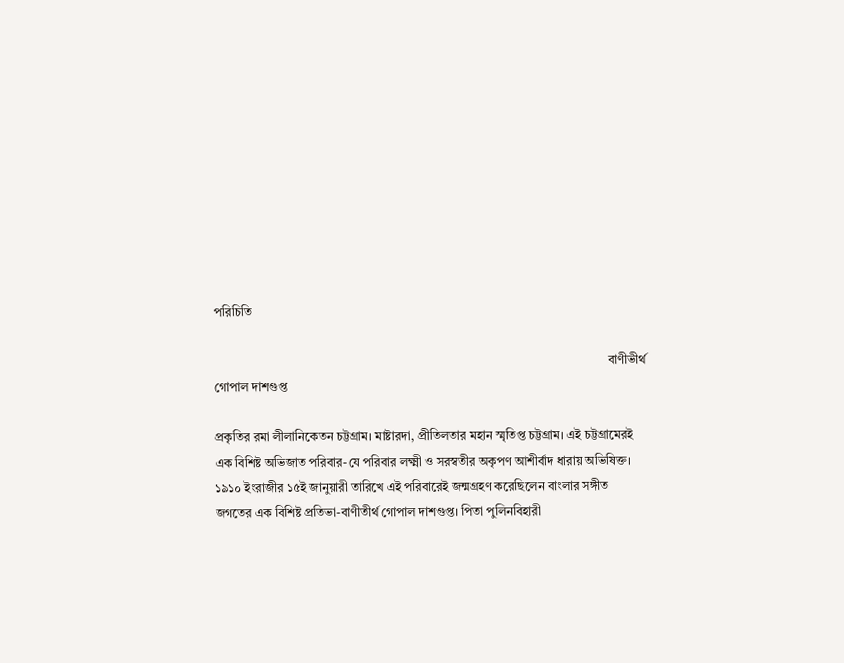পরিচিতি

                                                                                                                              বাণীভীর্থ গোপাল দাশগুপ্ত

প্রকৃতির রমা লীলানিকেতন চট্টগ্রাম। মাষ্টারদা, প্রীতিলতার মহান স্মৃতিপ্ত চট্টগ্রাম। এই চট্টগ্রামেরই এক বিশিষ্ট অভিজাত পরিবার-যে পরিবার লক্ষ্মী ও সরস্বতীর অকৃপণ আশীর্বাদ ধারায় অভিষিক্ত। ১৯১০ ইংরাজীর ১৫ই জানুয়ারী তারিখে এই পরিবারেই জন্মগ্রহণ করেছিলেন বাংলার সঙ্গীত জগতের এক বিশিষ্ট প্রতিভা-বাণীতীর্থ গোপাল দাশগুপ্ত। পিতা পুলিনবিহারী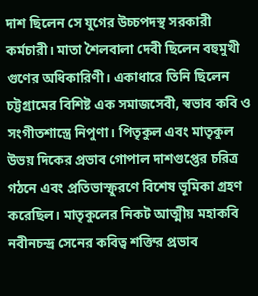দাশ ছিলেন সে যুগের উচ্চপদস্থ সরকারী কর্মচারী। মাতা শৈলবালা দেবী ছিলেন বহুমুখী গুণের অধিকারিণী। একাধারে তিনি ছিলেন চট্টগ্রামের বিশিষ্ট এক সমাজসেবী, স্বভাব কবি ও সংগীতশাস্ত্রে নিপুণা। পিতৃকুল এবং মাতৃকুল উভয় দিকের প্রভাব গোপাল দাশগুপ্তের চরিত্র গঠনে এবং প্রতিভাস্ফুরণে বিশেষ ভূমিকা গ্রহণ করেছিল। মাতৃকুলের নিকট আত্মীয় মহাকবি নবীনচন্দ্র সেনের কবিত্ব শক্তির প্রভাব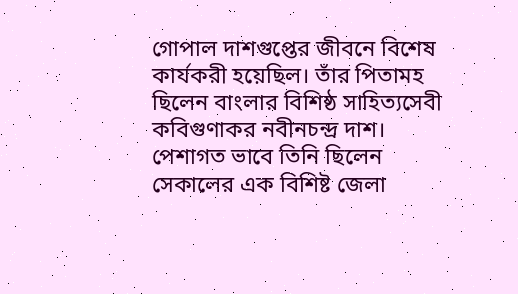গোপাল দাশগুপ্তের জীবনে বিশেষ কার্যকরী হয়েছিল। তাঁর পিতামহ ছিলেন বাংলার বিশিষ্ঠ সাহিত্যসেবী কবিগুণাকর নবীনচন্দ্র দাশ। পেশাগত ভাবে তিনি ছিলেন সেকালের এক বিশিষ্ট জেলা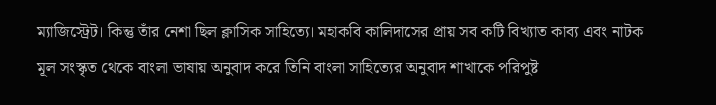ম্যাজিস্ট্রেট। কিন্তু তাঁর নেশা ছিল ক্লাসিক সাহিত্যে। মহাকবি কালিদাসের প্রায় সব কটি বিখ্যাত কাব্য এবং নাটক মূল সংস্কৃত থেকে বাংলা ভাষায় অনুবাদ করে তিনি বাংলা সাহিত্যের অনুবাদ শাখাকে পরিপুষ্ট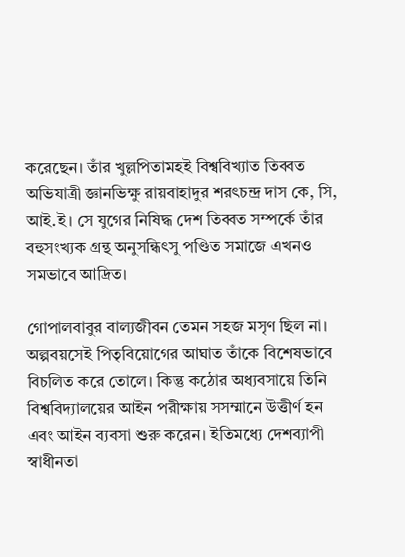করেছেন। তাঁর খুল্লপিতামহই বিশ্ববিখ্যাত তিব্বত অভিযাত্রী জ্ঞানভিক্ষু রায়বাহাদুর শরৎচন্দ্র দাস কে, সি, আই.ই। সে যুগের নিষিদ্ধ দেশ তিব্বত সম্পর্কে তাঁর বহুসংখ্যক গ্রন্থ অনুসন্ধিৎসু পণ্ডিত সমাজে এখনও সমভাবে আদ্রিত।

গোপালবাবুর বাল্যজীবন তেমন সহজ মসৃণ ছিল না। অল্পবয়সেই পিতৃবিয়োগের আঘাত তাঁকে বিশেষভাবে বিচলিত করে তোলে। কিন্তু কঠোর অধ্যবসায়ে তিনি বিশ্ববিদ্যালয়ের আইন পরীক্ষায় সসম্মানে উত্তীর্ণ হন এবং আইন ব্যবসা শুরু করেন। ইতিমধ্যে দেশব্যাপী স্বাধীনতা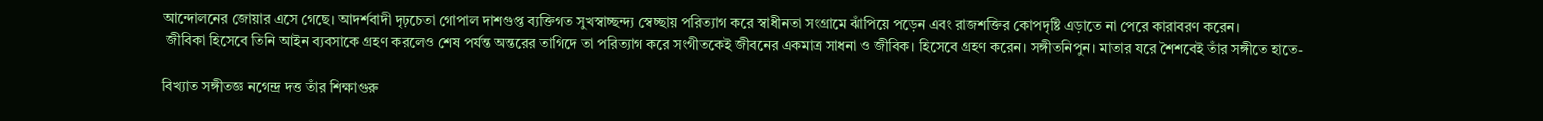আন্দোলনের জোয়ার এসে গেছে। আদর্শবাদী দৃঢ়চেতা গোপাল দাশগুপ্ত ব্যক্তিগত সুখস্বাচ্ছন্দ্য স্বেচ্ছায় পরিত্যাগ করে স্বাধীনতা সংগ্রামে ঝাঁপিয়ে পড়েন এবং রাজশক্তির কোপদৃষ্টি এড়াতে না পেরে কারাবরণ করেন।
 জীবিকা হিসেবে তিনি আইন ব্যবসাকে গ্রহণ করলেও শেষ পর্যন্ত অন্তরের তাগিদে তা পরিত্যাগ করে সংগীতকেই জীবনের একমাত্র সাধনা ও জীবিক। হিসেবে গ্রহণ করেন। সঙ্গীতনিপুন। মাতার যরে শৈশবেই তাঁর সঙ্গীতে হাতে-

বিখ্যাত সঙ্গীতজ্ঞ নগেন্দ্র দত্ত তাঁর শিক্ষাগুরু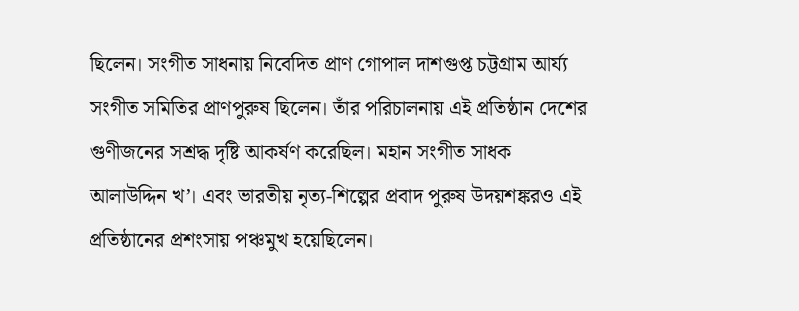ছিলেন। সংগীত সাধনায় নিবেদিত প্রাণ গোপাল দাশগুপ্ত চট্টগ্রাম আর্য্য সংগীত সমিতির প্রাণপুরুষ ছিলেন। তাঁর পরিচালনায় এই প্রতিষ্ঠান দেশের গুণীজনের সশ্রদ্ধ দৃষ্টি আকর্ষণ করেছিল। মহান সংগীত সাধক আলাউদ্দিন খ’। এবং ভারতীয় নৃত্য-শিল্পের প্রবাদ পুরুষ উদয়শঙ্করও এই প্রতিষ্ঠানের প্রশংসায় পঞ্চমুখ হয়েছিলেন।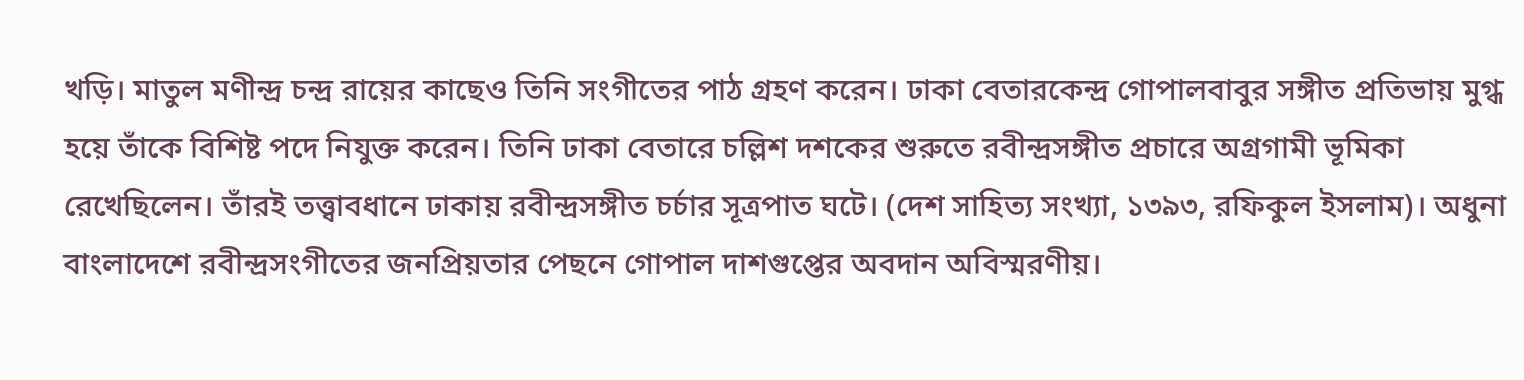খড়ি। মাতুল মণীন্দ্র চন্দ্র রায়ের কাছেও তিনি সংগীতের পাঠ গ্রহণ করেন। ঢাকা বেতারকেন্দ্র গোপালবাবুর সঙ্গীত প্রতিভায় মুগ্ধ হয়ে তাঁকে বিশিষ্ট পদে নিযুক্ত করেন। তিনি ঢাকা বেতারে চল্লিশ দশকের শুরুতে রবীন্দ্রসঙ্গীত প্রচারে অগ্রগামী ভূমিকা রেখেছিলেন। তাঁরই তত্ত্বাবধানে ঢাকায় রবীন্দ্রসঙ্গীত চর্চার সূত্রপাত ঘটে। (দেশ সাহিত্য সংখ্যা, ১৩৯৩, রফিকুল ইসলাম)। অধুনা বাংলাদেশে রবীন্দ্রসংগীতের জনপ্রিয়তার পেছনে গোপাল দাশগুপ্তের অবদান অবিস্মরণীয়।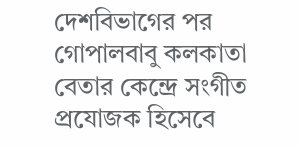দেশবিভাগের পর গোপালবাবু কলকাতা বেতার কেন্দ্রে সংগীত প্রযোজক হিসেবে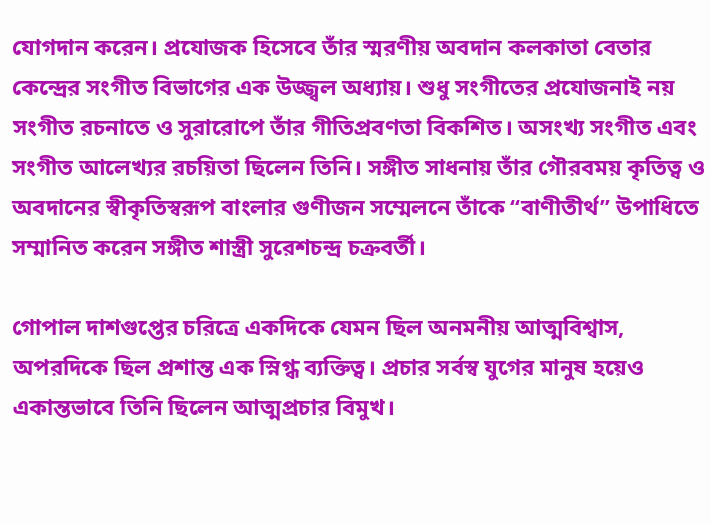যোগদান করেন। প্রযোজক হিসেবে তাঁর স্মরণীয় অবদান কলকাতা বেতার কেন্দ্রের সংগীত বিভাগের এক উজ্জ্বল অধ্যায়। শুধু সংগীতের প্রযোজনাই নয় সংগীত রচনাতে ও সুরারোপে তাঁর গীতিপ্রবণতা বিকশিত। অসংখ্য সংগীত এবং সংগীত আলেখ্যর রচয়িতা ছিলেন তিনি। সঙ্গীত সাধনায় তাঁর গৌরবময় কৃতিত্ব ও অবদানের স্বীকৃতিস্বরূপ বাংলার গুণীজন সম্মেলনে তাঁকে “বাণীতীর্থ” উপাধিতে সম্মানিত করেন সঙ্গীত শাস্ত্রী সুরেশচন্দ্র চক্রবর্তী।

গোপাল দাশগুপ্তের চরিত্রে একদিকে যেমন ছিল অনমনীয় আত্মবিশ্বাস, অপরদিকে ছিল প্রশান্ত এক স্নিগ্ধ ব্যক্তিত্ব। প্রচার সর্বস্ব যুগের মানুষ হয়েও একান্তভাবে তিনি ছিলেন আত্মপ্রচার বিমুখ।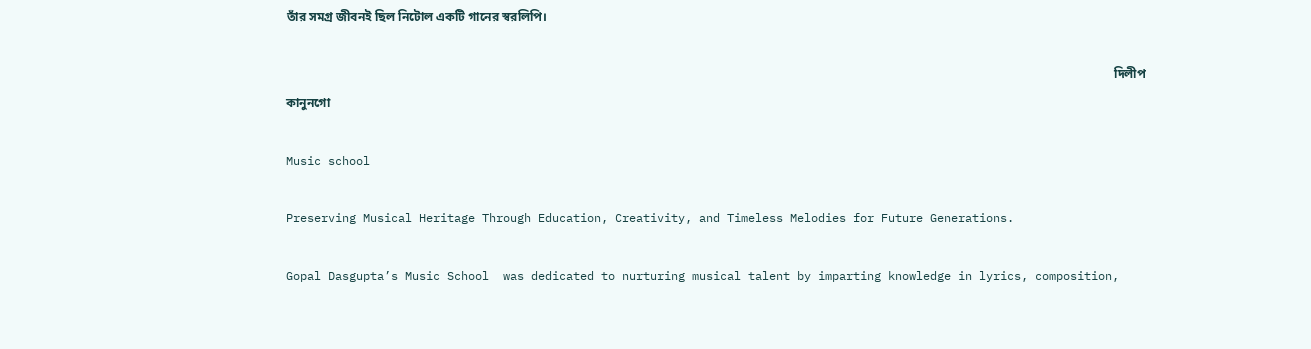তাঁর সমগ্র জীবনই ছিল নিটোল একটি গানের স্বরলিপি।

                                                                                                                                                                                                                                                                         দিলীপ কানুনগো

Music school

Preserving Musical Heritage Through Education, Creativity, and Timeless Melodies for Future Generations.

Gopal Dasgupta’s Music School  was dedicated to nurturing musical talent by imparting knowledge in lyrics, composition,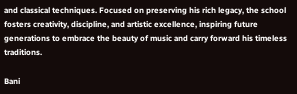and classical techniques. Focused on preserving his rich legacy, the school fosters creativity, discipline, and artistic excellence, inspiring future generations to embrace the beauty of music and carry forward his timeless traditions.

Bani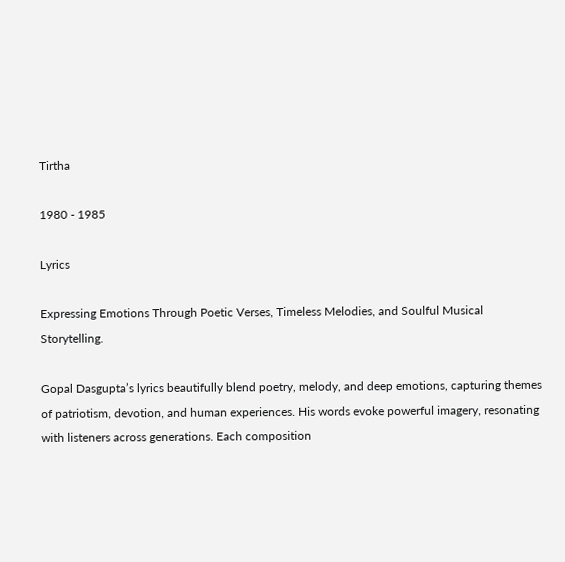Tirtha

1980 - 1985

Lyrics

Expressing Emotions Through Poetic Verses, Timeless Melodies, and Soulful Musical Storytelling.

Gopal Dasgupta’s lyrics beautifully blend poetry, melody, and deep emotions, capturing themes of patriotism, devotion, and human experiences. His words evoke powerful imagery, resonating with listeners across generations. Each composition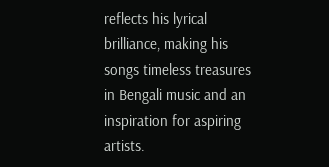reflects his lyrical brilliance, making his songs timeless treasures in Bengali music and an inspiration for aspiring artists.